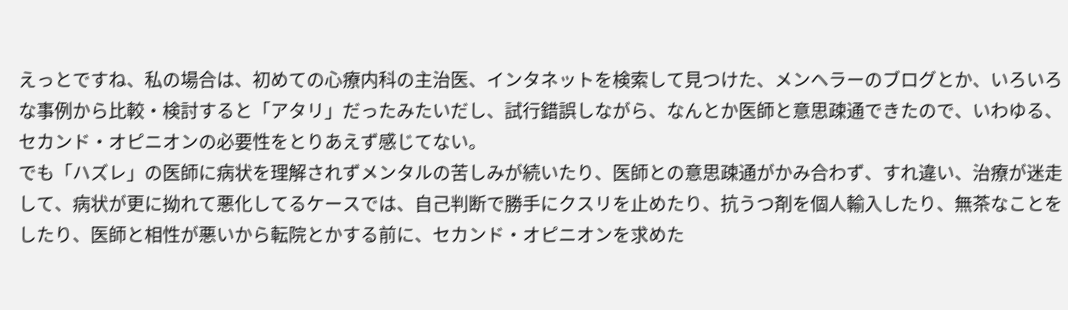えっとですね、私の場合は、初めての心療内科の主治医、インタネットを検索して見つけた、メンヘラーのブログとか、いろいろな事例から比較・検討すると「アタリ」だったみたいだし、試行錯誤しながら、なんとか医師と意思疎通できたので、いわゆる、セカンド・オピニオンの必要性をとりあえず感じてない。
でも「ハズレ」の医師に病状を理解されずメンタルの苦しみが続いたり、医師との意思疎通がかみ合わず、すれ違い、治療が迷走して、病状が更に拗れて悪化してるケースでは、自己判断で勝手にクスリを止めたり、抗うつ剤を個人輸入したり、無茶なことをしたり、医師と相性が悪いから転院とかする前に、セカンド・オピニオンを求めた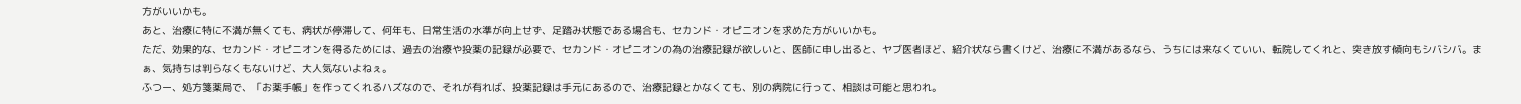方がいいかも。
あと、治療に特に不満が無くても、病状が停滞して、何年も、日常生活の水準が向上せず、足踏み状態である場合も、セカンド・オピニオンを求めた方がいいかも。
ただ、効果的な、セカンド・オピニオンを得るためには、過去の治療や投薬の記録が必要で、セカンド・オピニオンの為の治療記録が欲しいと、医師に申し出ると、ヤブ医者ほど、紹介状なら書くけど、治療に不満があるなら、うちには来なくていい、転院してくれと、突き放す傾向もシバシバ。まぁ、気持ちは判らなくもないけど、大人気ないよねぇ。
ふつー、処方箋薬局で、「お薬手帳」を作ってくれるハズなので、それが有れば、投薬記録は手元にあるので、治療記録とかなくても、別の病院に行って、相談は可能と思われ。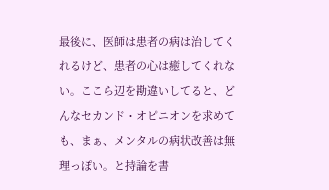最後に、医師は患者の病は治してくれるけど、患者の心は癒してくれない。ここら辺を勘違いしてると、どんなセカンド・オピニオンを求めても、まぁ、メンタルの病状改善は無理っぽい。と持論を書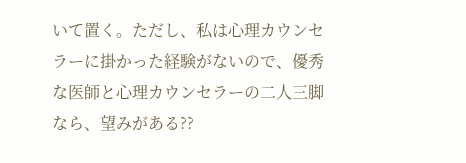いて置く。ただし、私は心理カウンセラーに掛かった経験がないので、優秀な医師と心理カウンセラーの二人三脚なら、望みがある??